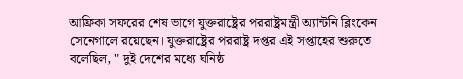আফ্রিকা সফরের শেষ ভাগে যুক্তরাষ্ট্রের পররাষ্ট্রমন্ত্রী অ্যান্টনি ব্লিংকেন সেনেগালে রয়েছেন। যুক্তরাষ্ট্রের পররাষ্ট্র দপ্তর এই সপ্তাহের শুরুতে বলেছিল, " দুই দেশের মধ্যে ঘনিষ্ঠ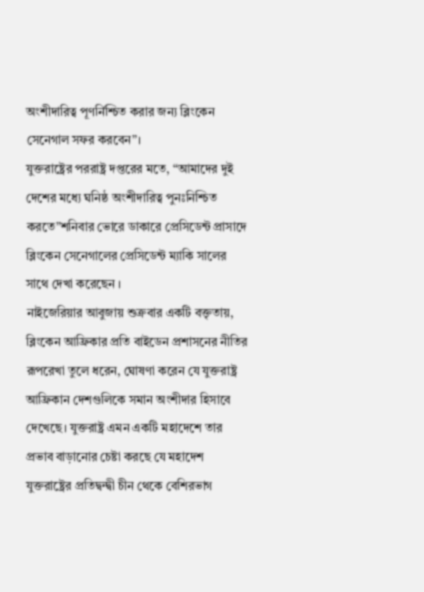অংশীদারিত্ব পূণর্নিশ্চিত করার জন্য ব্লিংকেন সেনেগাল সফর করবেন”।
যুক্তরাষ্ট্রের পররাষ্ট্র দপ্তরের মতে, “আমাদের দুই দেশের মধ্যে ঘনিষ্ঠ অংশীদারিত্ব পুনঃনিশ্চিত করতে”শনিবার ভোরে ডাকারে প্রেসিডেন্ট প্রাসাদে ব্লিংকেন সেনেগালের প্রেসিডেন্ট ম্যাকি সালের সাথে দেখা করেছেন ।
নাইজেরিয়ার আবুজায় শুক্রবার একটি বক্তৃতায়, ব্লিংকেন আফ্রিকার প্রতি বাইডেন প্রশাসনের নীতির রূপরেখা তুলে ধরেন, ঘোষণা করেন যে যুক্তরাষ্ট্র আফ্রিকান দেশগুলিকে সমান অংশীদার হিসাবে দেখেছে। যুক্তরাষ্ট্র এমন একটি মহাদেশে তার প্রভাব বাড়ানোর চেষ্টা করছে যে মহাদেশ যুক্তরাষ্ট্রের প্রতিদ্বন্দ্বী চীন থেকে বেশিরভাগ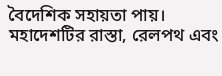বৈদেশিক সহায়তা পায়।
মহাদেশটির রাস্তা, রেলপথ এবং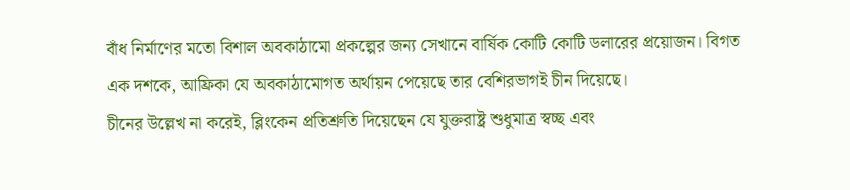বাঁধ নির্মাণের মতো বিশাল অবকাঠামো প্রকল্পের জন্য সেখানে বার্ষিক কোটি কোটি ডলারের প্রয়োজন। বিগত এক দশকে, আফ্রিকা যে অবকাঠামোগত অর্থায়ন পেয়েছে তার বেশিরভাগই চীন দিয়েছে।
চীনের উল্লেখ না করেই, ব্লিংকেন প্রতিশ্রুতি দিয়েছেন যে যুক্তরাষ্ট্র শুধুমাত্র স্বচ্ছ এবং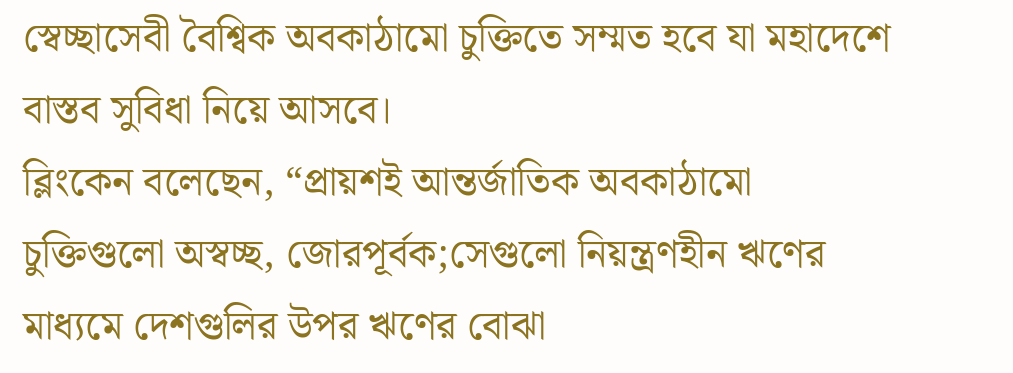স্বেচ্ছাসেবী বৈশ্বিক অবকাঠামো চুক্তিতে সম্মত হবে যা মহাদেশে বাস্তব সুবিধা নিয়ে আসবে।
ব্লিংকেন বলেছেন, “প্রায়শই আন্তর্জাতিক অবকাঠামো চুক্তিগুলো অস্বচ্ছ, জোরপূর্বক;সেগুলো নিয়ন্ত্রণহীন ঋণের মাধ্যমে দেশগুলির উপর ঋণের বোঝা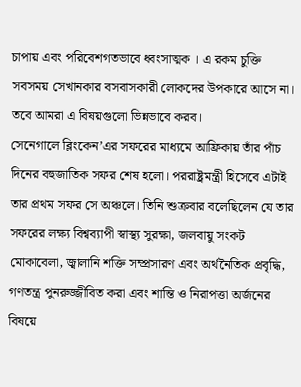চাপায় এবং পরিবেশগতভাবে ধ্বংসাত্মক । এ রকম চুক্তি সবসময় সেখানকার বসবাসকারী লোকদের উপকারে আসে না। তবে আমরা এ বিষয়গুলো ভিন্নভাবে করব।
সেনেগালে ব্লিংকেন’এর সফরের মাধ্যমে আফ্রিকায় তাঁর পাঁচ দিনের বহুজাতিক সফর শেষ হলো। পররাষ্ট্রমন্ত্রী হিসেবে এটাই তার প্রথম সফর সে অঞ্চলে। তিনি শুক্রবার বলেছিলেন যে তার সফরের লক্ষ্য বিশ্বব্যাপী স্বাস্থ্য সুরক্ষা, জলবায়ু সংকট মোকাবেলা, জ্বালানি শক্তি সম্প্রসারণ এবং অর্থনৈতিক প্রবৃদ্ধি, গণতন্ত্র পুনরুজ্জীবিত করা এবং শান্তি ও নিরাপত্তা অর্জনের বিষয়ে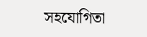সহযোগিতা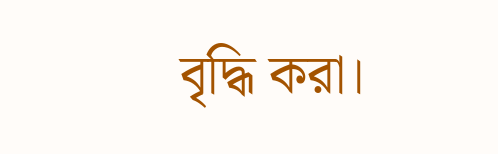বৃদ্ধি করা।